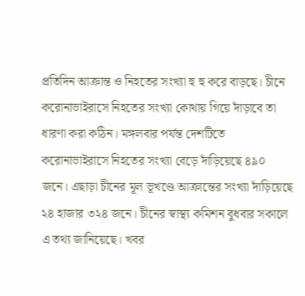প্রতিদিন আক্রান্ত ও নিহতের সংখ্যা হু হু করে বাড়ছে। চীনে করোনাভাইরাসে নিহতের সংখ্যা কোথায় গিয়ে দাঁড়াবে তা ধারণা করা কঠিন। মঙ্গলবার পর্যন্ত দেশটিতে করোনাভাইরাসে নিহতের সংখ্যা বেড়ে দাঁড়িয়েছে ৪৯০ জনে। এছাড়া চীনের মূল ভূখণ্ডে আক্রান্তের সংখ্যা দাঁড়িয়েছে ২৪ হাজার ৩২৪ জনে। চীনের স্বাস্থ্য কমিশন বুধবার সকালে এ তথ্য জানিয়েছে। খবর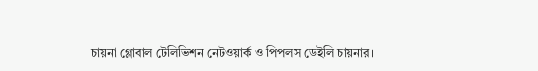চায়না গ্লোবাল টেলিভিশন নেটওয়ার্ক ও পিপলস ডেইলি চায়নার।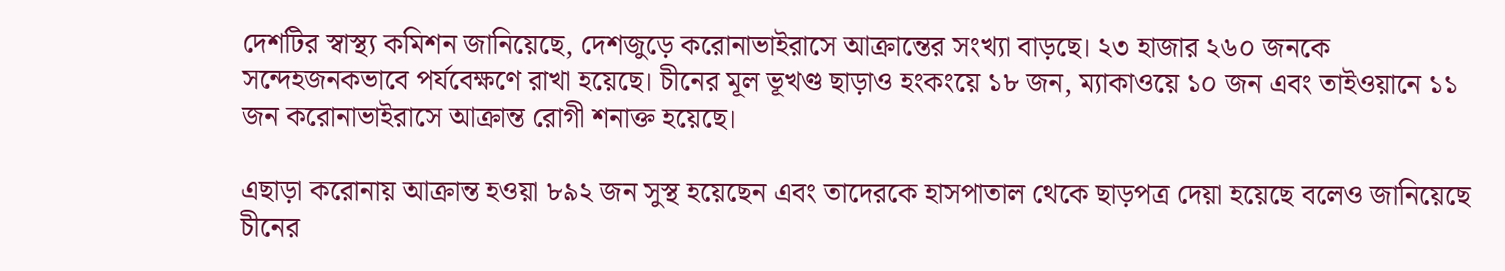দেশটির স্বাস্থ্য কমিশন জানিয়েছে, দেশজুড়ে করোনাভাইরাসে আক্রান্তের সংখ্যা বাড়ছে। ২৩ হাজার ২৬০ জনকে সন্দেহজনকভাবে পর্যবেক্ষণে রাখা হয়েছে। চীনের মূল ভূখণ্ড ছাড়াও হংকংয়ে ১৮ জন, ম্যাকাওয়ে ১০ জন এবং তাইওয়ানে ১১ জন করোনাভাইরাসে আক্রান্ত রোগী শনাক্ত হয়েছে।

এছাড়া করোনায় আক্রান্ত হওয়া ৮৯২ জন সুস্থ হয়েছেন এবং তাদেরকে হাসপাতাল থেকে ছাড়পত্র দেয়া হয়েছে বলেও জানিয়েছে চীনের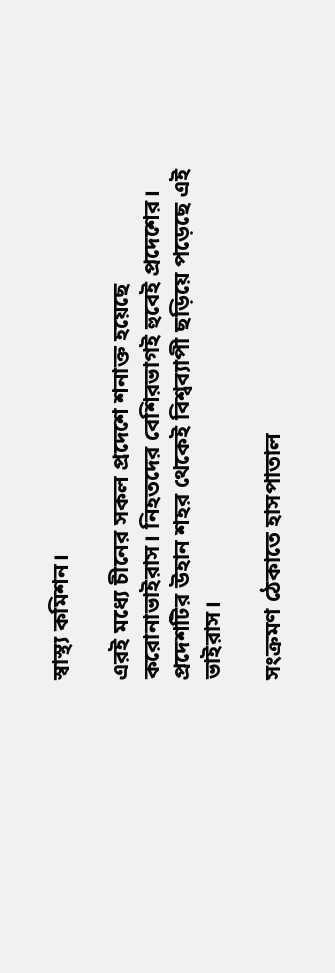স্বাস্থ্য কমিশন।

এরই মধ্যে চীনের সকল প্রদেশে শনাক্ত হয়েছে করোনাভাইরাস। নিহতদের বেশিরভাগই হুবেই প্রদেশের। প্রদেশটির উহান শহর থেকেই বিশ্বব্যাপী ছড়িয়ে পড়েছে এই ভাইরাস।

সংক্রমণ ঠেকাতে হাসপাতাল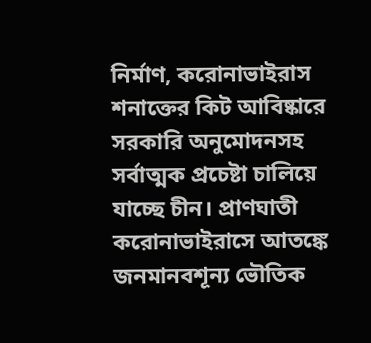নির্মাণ, করোনাভাইরাস শনাক্তের কিট আবিষ্কারে সরকারি অনুমোদনসহ সর্বাত্মক প্রচেষ্টা চালিয়ে যাচ্ছে চীন। প্রাণঘাতী করোনাভাইরাসে আতঙ্কে জনমানবশূন্য ভৌতিক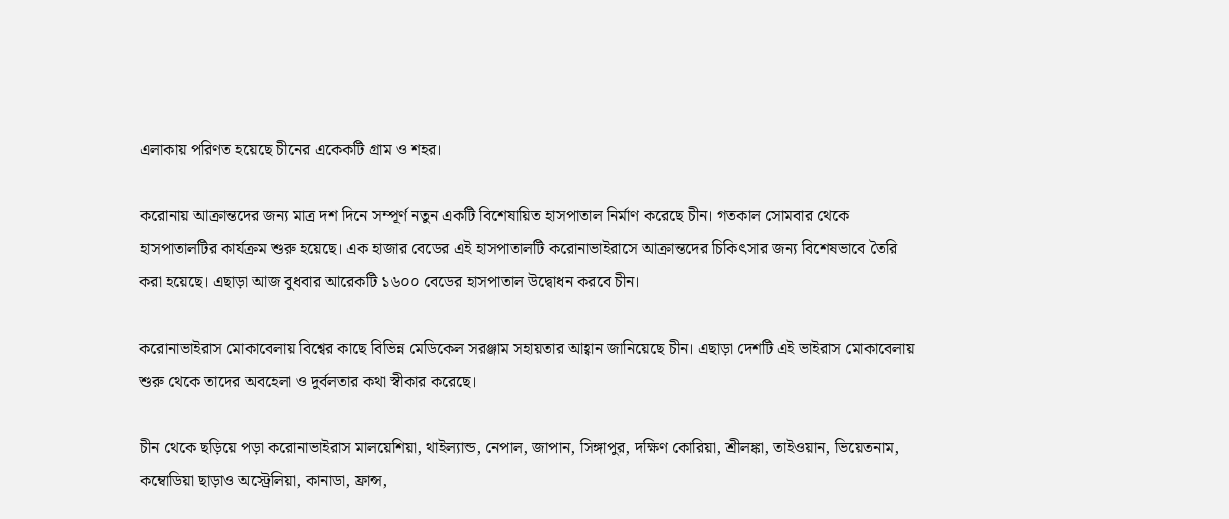এলাকায় পরিণত হয়েছে চীনের একেকটি গ্রাম ও শহর।

করোনায় আক্রান্তদের জন্য মাত্র দশ দিনে সম্পূর্ণ নতুন একটি বিশেষায়িত হাসপাতাল নির্মাণ করেছে চীন। গতকাল সোমবার থেকে হাসপাতালটির কার্যক্রম শুরু হয়েছে। এক হাজার বেডের এই হাসপাতালটি করোনাভাইরাসে আক্রান্তদের চিকিৎসার জন্য বিশেষভাবে তৈরি করা হয়েছে। এছাড়া আজ বুধবার আরেকটি ১৬০০ বেডের হাসপাতাল উদ্বোধন করবে চীন।

করোনাভাইরাস মোকাবেলায় বিশ্বের কাছে বিভিন্ন মেডিকেল সরঞ্জাম সহায়তার আহ্বান জানিয়েছে চীন। এছাড়া দেশটি এই ভাইরাস মোকাবেলায় শুরু থেকে তাদের অবহেলা ও দুর্বলতার কথা স্বীকার করেছে।

চীন থেকে ছড়িয়ে পড়া করোনাভাইরাস মালয়েশিয়া, থাইল্যান্ড, নেপাল, জাপান, সিঙ্গাপুর, দক্ষিণ কোরিয়া, শ্রীলঙ্কা, তাইওয়ান, ভিয়েতনাম, কম্বোডিয়া ছাড়াও অস্ট্রেলিয়া, কানাডা, ফ্রান্স,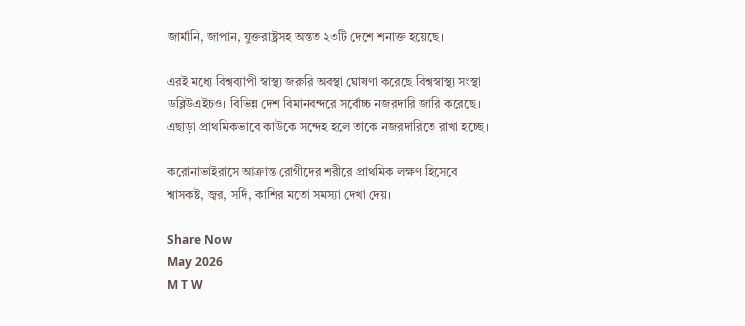জার্মানি, জাপান, যুক্তরাষ্ট্রসহ অন্তত ২৩টি দেশে শনাক্ত হয়েছে।

এরই মধ্যে বিশ্বব্যাপী স্বাস্থ্য জরুরি অবস্থা ঘোষণা করেছে বিশ্বস্বাস্থ্য সংস্থা ডব্লিউএইচও। বিভিন্ন দেশ বিমানবন্দরে সর্বোচ্চ নজরদারি জারি করেছে। এছাড়া প্রাথমিকভাবে কাউকে সন্দেহ হলে তাকে নজরদারিতে রাখা হচ্ছে।

করোনাভাইরাসে আক্রান্ত রোগীদের শরীরে প্রাথমিক লক্ষণ হিসেবে শ্বাসকষ্ট, জ্বর, সর্দি, কাশির মতো সমস্যা দেখা দেয়।

Share Now
May 2026
M T W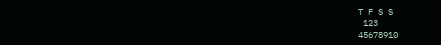T F S S
 123
45678910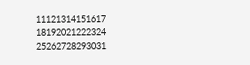11121314151617
18192021222324
25262728293031